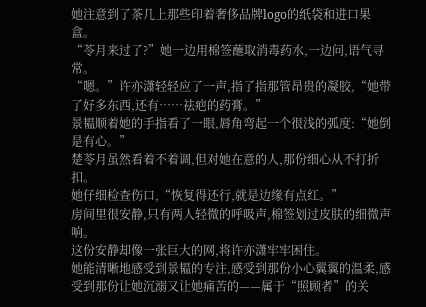她注意到了茶几上那些印着奢侈品牌logo的纸袋和进口果盒。
“苓月来过了?”她一边用棉签蘸取消毒药水,一边问,语气寻常。
“嗯。”许亦潇轻轻应了一声,指了指那管昂贵的凝胶,“她带了好多东西,还有……祛疤的药膏。”
景韫顺着她的手指看了一眼,唇角弯起一个很浅的弧度:“她倒是有心。”
楚苓月虽然看着不着调,但对她在意的人,那份细心从不打折扣。
她仔细检查伤口,“恢复得还行,就是边缘有点红。”
房间里很安静,只有两人轻微的呼吸声,棉签划过皮肤的细微声响。
这份安静却像一张巨大的网,将许亦潇牢牢困住。
她能清晰地感受到景韫的专注,感受到那份小心翼翼的温柔,感受到那份让她沉溺又让她痛苦的——属于“照顾者”的关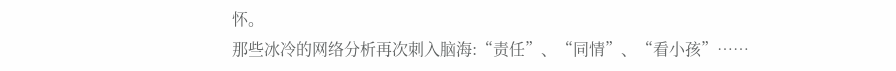怀。
那些冰冷的网络分析再次刺入脑海:“责任”、“同情”、“看小孩”……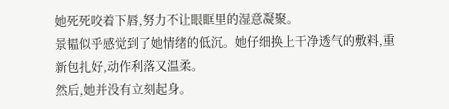她死死咬着下唇,努力不让眼眶里的湿意凝聚。
景韫似乎感觉到了她情绪的低沉。她仔细换上干净透气的敷料,重新包扎好,动作利落又温柔。
然后,她并没有立刻起身。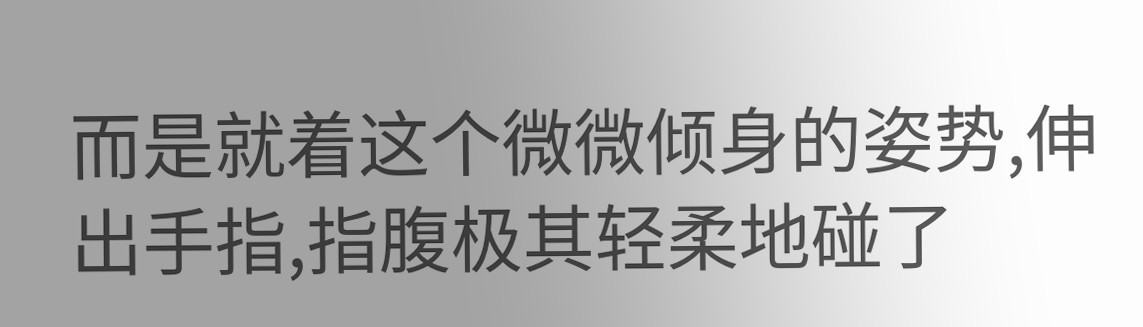而是就着这个微微倾身的姿势,伸出手指,指腹极其轻柔地碰了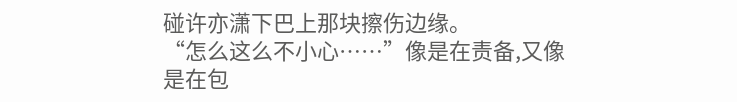碰许亦潇下巴上那块擦伤边缘。
“怎么这么不小心……”像是在责备,又像是在包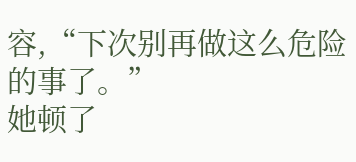容,“下次别再做这么危险的事了。”
她顿了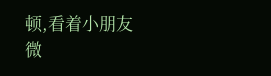顿,看着小朋友微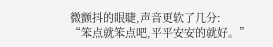微颤抖的眼睫,声音更软了几分:
“笨点就笨点吧,平平安安的就好。”